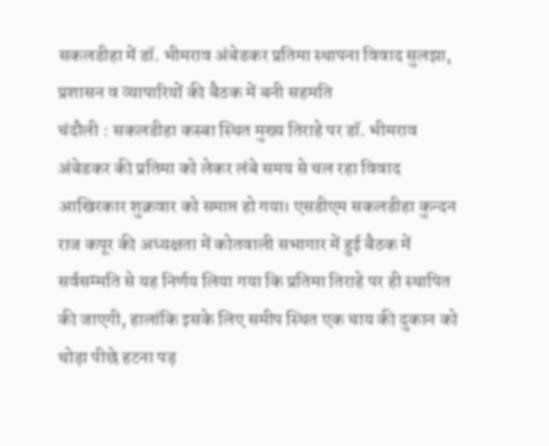सकलडीहा में डॉ. भीमराव अंबेडकर प्रतिमा स्थापना विवाद सुलझा, प्रशासन व व्यापारियों की बैठक में बनी सहमति
चंदौली : सकलडीहा कस्बा स्थित मुख्य तिराहे पर डॉ. भीमराव अंबेडकर की प्रतिमा को लेकर लंबे समय से चल रहा विवाद आखिरकार शुक्रवार को समाप्त हो गया। एसडीएम सकलडीहा कुन्दन राज कपूर की अध्यक्षता में कोतवाली सभागार में हुई बैठक में सर्वसम्मति से यह निर्णय लिया गया कि प्रतिमा तिराहे पर ही स्थापित की जाएगी, हालांकि इसके लिए समीप स्थित एक चाय की दुकान को थोड़ा पीछे हटना पड़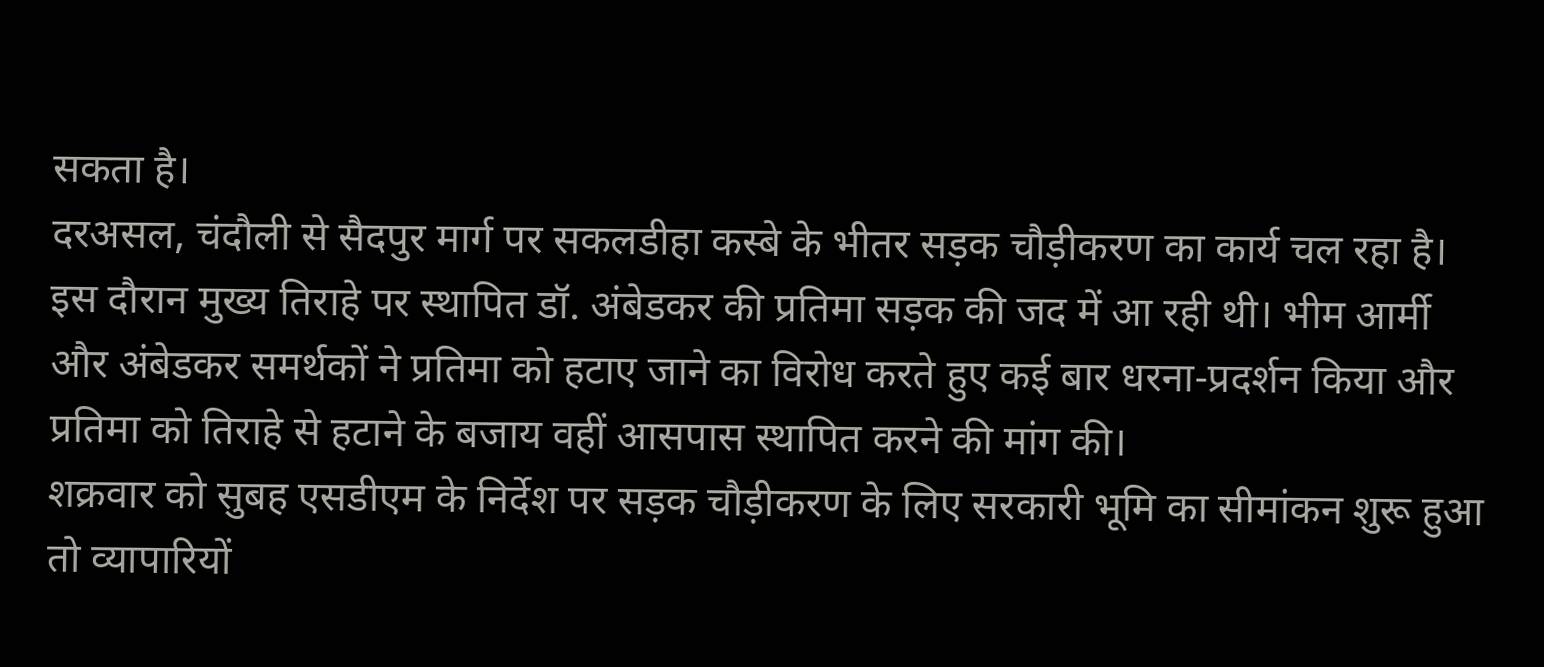सकता है।
दरअसल, चंदौली से सैदपुर मार्ग पर सकलडीहा कस्बे के भीतर सड़क चौड़ीकरण का कार्य चल रहा है। इस दौरान मुख्य तिराहे पर स्थापित डॉ. अंबेडकर की प्रतिमा सड़क की जद में आ रही थी। भीम आर्मी और अंबेडकर समर्थकों ने प्रतिमा को हटाए जाने का विरोध करते हुए कई बार धरना-प्रदर्शन किया और प्रतिमा को तिराहे से हटाने के बजाय वहीं आसपास स्थापित करने की मांग की।
शक्रवार को सुबह एसडीएम के निर्देश पर सड़क चौड़ीकरण के लिए सरकारी भूमि का सीमांकन शुरू हुआ तो व्यापारियों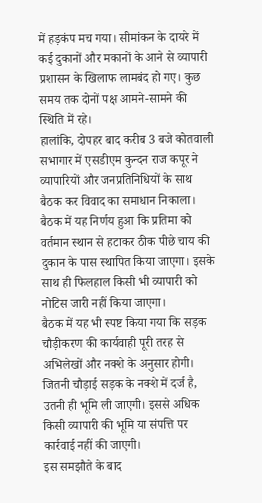में हड़कंप मच गया। सीमांकन के दायरे में कई दुकानों और मकानों के आने से व्यापारी प्रशासन के खिलाफ लामबंद हो गए। कुछ समय तक दोनों पक्ष आमने-सामने की स्थिति में रहे।
हालांकि, दोपहर बाद करीब 3 बजे कोतवाली सभागार में एसडीएम कुन्दन राज कपूर ने व्यापारियों और जनप्रतिनिधियों के साथ बैठक कर विवाद का समाधान निकाला। बैठक में यह निर्णय हुआ कि प्रतिमा को वर्तमान स्थान से हटाकर ठीक पीछे चाय की दुकान के पास स्थापित किया जाएगा। इसके साथ ही फिलहाल किसी भी व्यापारी को नोटिस जारी नहीं किया जाएगा।
बैठक में यह भी स्पष्ट किया गया कि सड़क चौड़ीकरण की कार्यवाही पूरी तरह से अभिलेखों और नक्शे के अनुसार होगी। जितनी चौड़ाई सड़क के नक्शे में दर्ज है, उतनी ही भूमि ली जाएगी। इससे अधिक किसी व्यापारी की भूमि या संपत्ति पर कार्रवाई नहीं की जाएगी।
इस समझौते के बाद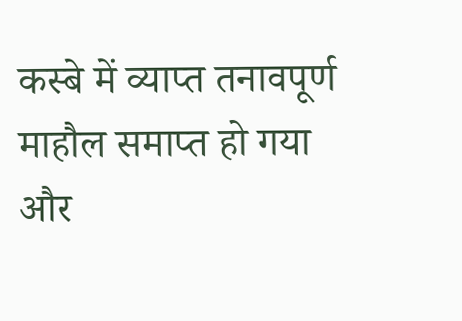कस्बे में व्याप्त तनावपूर्ण माहौल समाप्त हो गया और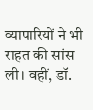व्यापारियों ने भी राहत की सांस ली। वहीं, डॉ.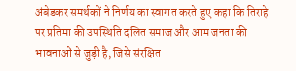अंबेडकर समर्थकों ने निर्णय का स्वागत करते हुए कहा कि तिराहे पर प्रतिमा की उपस्थिति दलित समाज और आम जनता की भावनाओं से जुड़ी है, जिसे संरक्षित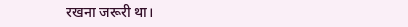रखना जरूरी था।